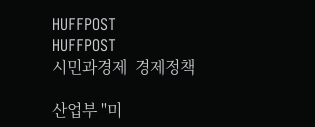HUFFPOST
HUFFPOST
시민과경제  경제정책

산업부 "미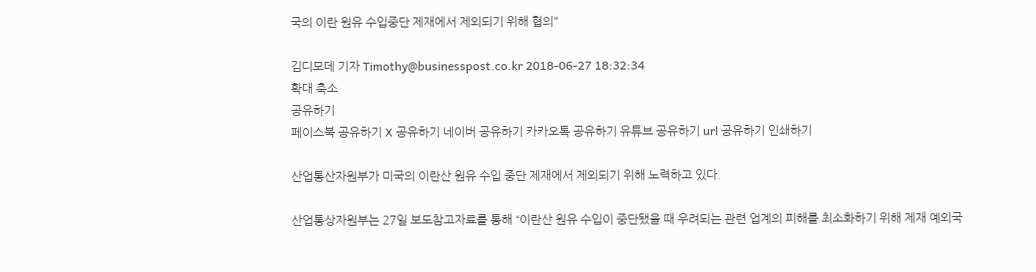국의 이란 원유 수입중단 제재에서 제외되기 위해 협의"

김디모데 기자 Timothy@businesspost.co.kr 2018-06-27 18:32:34
확대 축소
공유하기
페이스북 공유하기 X 공유하기 네이버 공유하기 카카오톡 공유하기 유튜브 공유하기 url 공유하기 인쇄하기

산업통산자원부가 미국의 이란산 원유 수입 중단 제재에서 제외되기 위해 노력하고 있다.

산업통상자원부는 27일 보도참고자료를 통해 “이란산 원유 수입이 중단됐을 때 우려되는 관련 업계의 피해를 최소화하기 위해 제재 예외국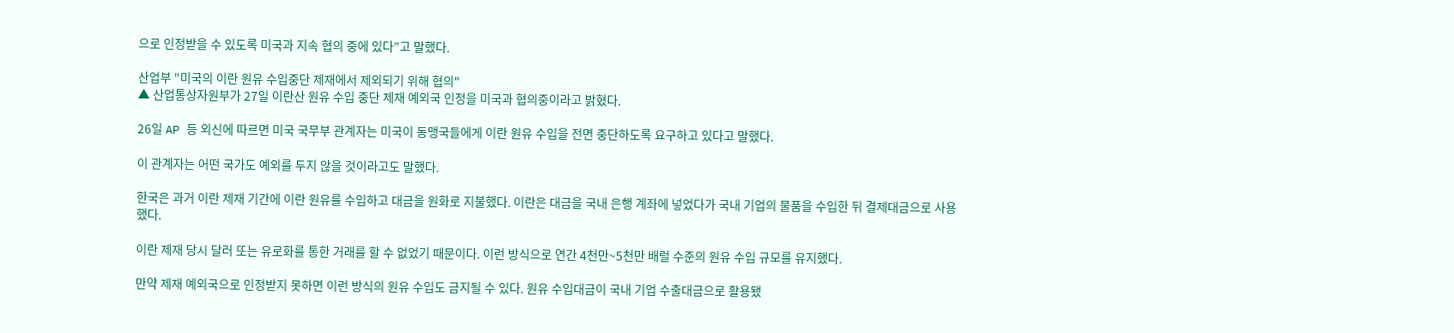으로 인정받을 수 있도록 미국과 지속 협의 중에 있다”고 말했다.

산업부 "미국의 이란 원유 수입중단 제재에서 제외되기 위해 협의"
▲ 산업통상자원부가 27일 이란산 원유 수입 중단 제재 예외국 인정을 미국과 협의중이라고 밝혔다.

26일 AP 등 외신에 따르면 미국 국무부 관계자는 미국이 동맹국들에게 이란 원유 수입을 전면 중단하도록 요구하고 있다고 말했다.

이 관계자는 어떤 국가도 예외를 두지 않을 것이라고도 말했다.

한국은 과거 이란 제재 기간에 이란 원유를 수입하고 대금을 원화로 지불했다. 이란은 대금을 국내 은행 계좌에 넣었다가 국내 기업의 물품을 수입한 뒤 결제대금으로 사용했다.

이란 제재 당시 달러 또는 유로화를 통한 거래를 할 수 없었기 때문이다. 이런 방식으로 연간 4천만~5천만 배럴 수준의 원유 수입 규모를 유지했다.

만약 제재 예외국으로 인정받지 못하면 이런 방식의 원유 수입도 금지될 수 있다. 원유 수입대금이 국내 기업 수출대금으로 활용됐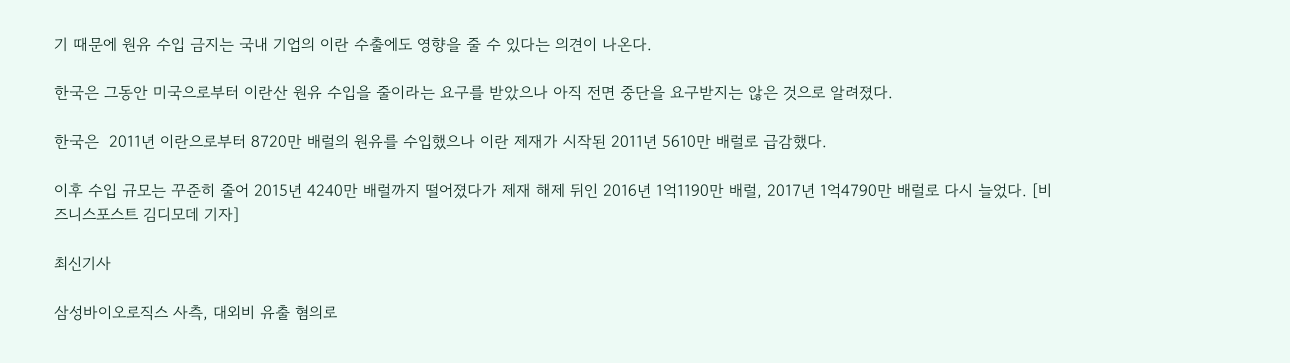기 때문에 원유 수입 금지는 국내 기업의 이란 수출에도 영향을 줄 수 있다는 의견이 나온다.

한국은 그동안 미국으로부터 이란산 원유 수입을 줄이라는 요구를 받았으나 아직 전면 중단을 요구받지는 않은 것으로 알려졌다.

한국은  2011년 이란으로부터 8720만 배럴의 원유를 수입했으나 이란 제재가 시작된 2011년 5610만 배럴로 급감했다.

이후 수입 규모는 꾸준히 줄어 2015년 4240만 배럴까지 떨어졌다가 제재 해제 뒤인 2016년 1억1190만 배럴, 2017년 1억4790만 배럴로 다시 늘었다. [비즈니스포스트 김디모데 기자]

최신기사

삼성바이오로직스 사측, 대외비 유출 혐의로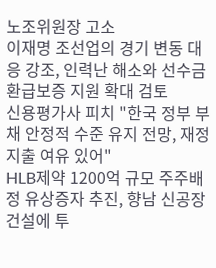노조위원장 고소
이재명 조선업의 경기 변동 대응 강조, 인력난 해소와 선수금 환급보증 지원 확대 검토
신용평가사 피치 "한국 정부 부채 안정적 수준 유지 전망, 재정지출 여유 있어"
HLB제약 1200억 규모 주주배정 유상증자 추진, 향남 신공장 건설에 투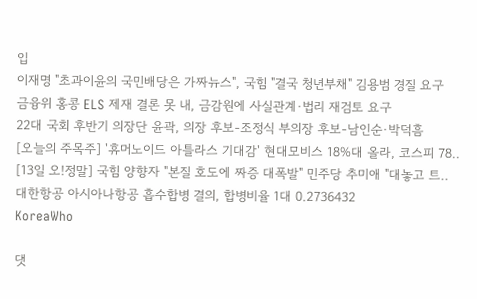입
이재명 "초과이윤의 국민배당은 가짜뉴스", 국힘 "결국 청년부채" 김용범 경질 요구
금융위 홍콩 ELS 제재 결론 못 내, 금감원에 사실관계·법리 재검토 요구
22대 국회 후반기 의장단 윤곽, 의장 후보-조정식 부의장 후보-남인순·박덕흠
[오늘의 주목주] '휴머노이드 아틀라스 기대감' 현대모비스 18%대 올라, 코스피 78..
[13일 오!정말] 국힘 양향자 "본질 호도에 짜증 대폭발" 민주당 추미애 "대놓고 트..
대한항공 아시아나항공 흡수합병 결의, 합병비율 1대 0.2736432
KoreaWho

댓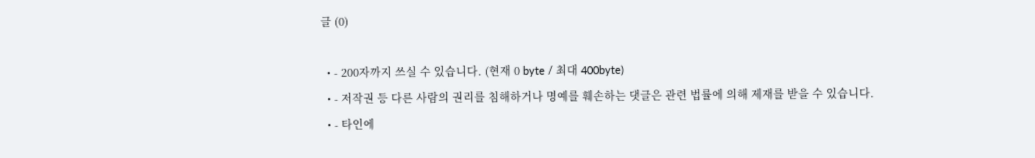글 (0)

  • - 200자까지 쓰실 수 있습니다. (현재 0 byte / 최대 400byte)
  • - 저작권 등 다른 사람의 권리를 침해하거나 명예를 훼손하는 댓글은 관련 법률에 의해 제재를 받을 수 있습니다.
  • - 타인에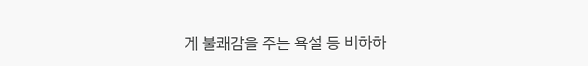게 불쾌감을 주는 욕설 등 비하하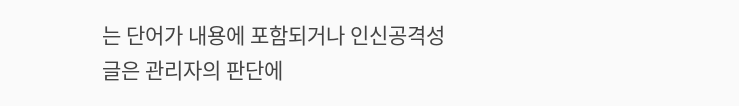는 단어가 내용에 포함되거나 인신공격성 글은 관리자의 판단에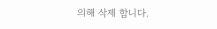의해 삭제 합니다.